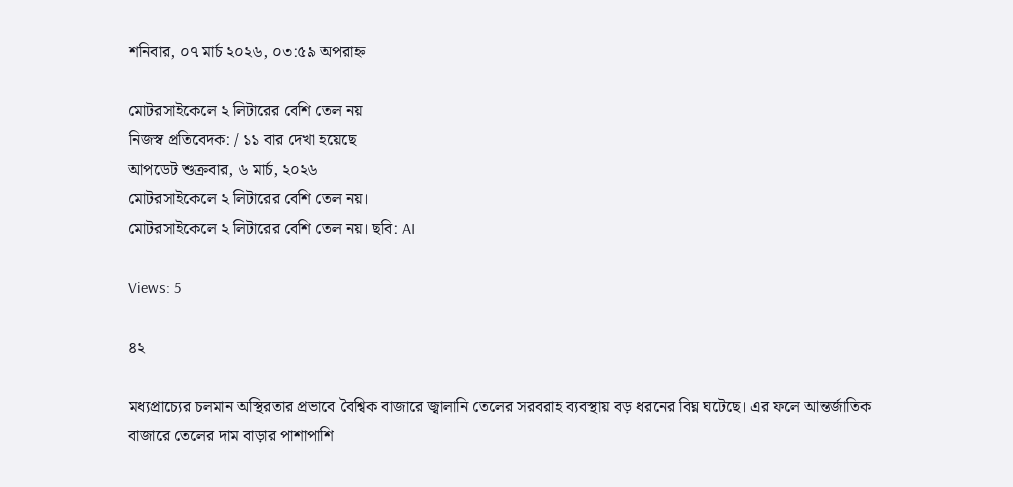শনিবার, ০৭ মার্চ ২০২৬, ০৩:৫৯ অপরাহ্ন

মোটরসাইকেলে ২ লিটারের বেশি তেল নয়
নিজস্ব প্রতিবেদক: / ১১ বার দেখা হয়েছে
আপডেট শুক্রবার, ৬ মার্চ, ২০২৬
মোটরসাইকেলে ২ লিটারের বেশি তেল নয়।
মোটরসাইকেলে ২ লিটারের বেশি তেল নয়। ছবি: AI

Views: 5

৪২

মধ্যপ্রাচ্যের চলমান অস্থিরতার প্রভাবে বৈশ্বিক বাজারে জ্বালানি তেলের সরবরাহ ব্যবস্থায় বড় ধরনের বিঘ্ন ঘটেছে। এর ফলে আন্তর্জাতিক বাজারে তেলের দাম বাড়ার পাশাপাশি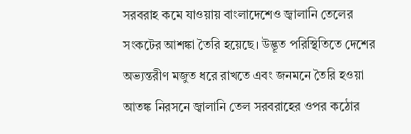সরবরাহ কমে যাওয়ায় বাংলাদেশেও জ্বালানি তেলের সংকটের আশঙ্কা তৈরি হয়েছে। উদ্ভূত পরিস্থিতিতে দেশের অভ্যন্তরীণ মজুত ধরে রাখতে এবং জনমনে তৈরি হওয়া আতঙ্ক নিরসনে জ্বালানি তেল সরবরাহের ওপর কঠোর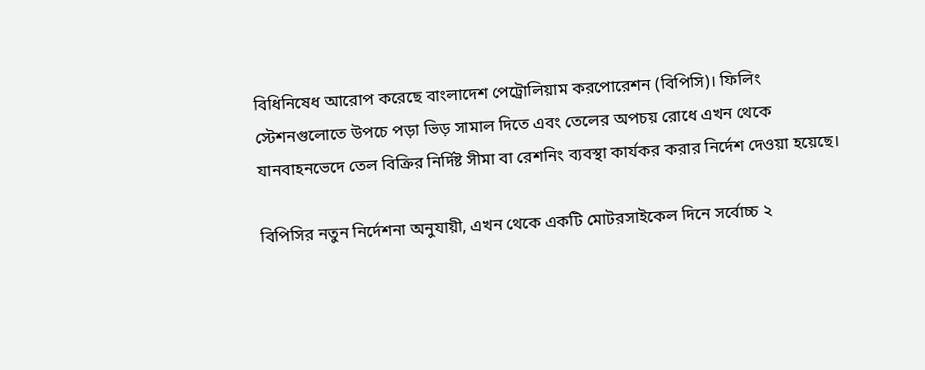বিধিনিষেধ আরোপ করেছে বাংলাদেশ পেট্রোলিয়াম করপোরেশন (বিপিসি)। ফিলিং স্টেশনগুলোতে উপচে পড়া ভিড় সামাল দিতে এবং তেলের অপচয় রোধে এখন থেকে যানবাহনভেদে তেল বিক্রির নির্দিষ্ট সীমা বা রেশনিং ব্যবস্থা কার্যকর করার নির্দেশ দেওয়া হয়েছে।

বিপিসির নতুন নির্দেশনা অনুযায়ী, এখন থেকে একটি মোটরসাইকেল দিনে সর্বোচ্চ ২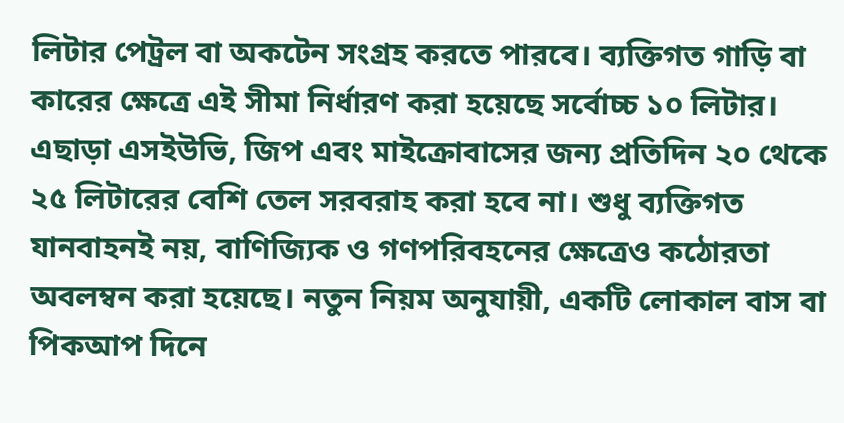লিটার পেট্রল বা অকটেন সংগ্রহ করতে পারবে। ব্যক্তিগত গাড়ি বা কারের ক্ষেত্রে এই সীমা নির্ধারণ করা হয়েছে সর্বোচ্চ ১০ লিটার। এছাড়া এসইউভি, জিপ এবং মাইক্রোবাসের জন্য প্রতিদিন ২০ থেকে ২৫ লিটারের বেশি তেল সরবরাহ করা হবে না। শুধু ব্যক্তিগত যানবাহনই নয়, বাণিজ্যিক ও গণপরিবহনের ক্ষেত্রেও কঠোরতা অবলম্বন করা হয়েছে। নতুন নিয়ম অনুযায়ী, একটি লোকাল বাস বা পিকআপ দিনে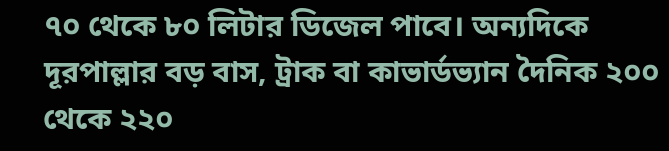৭০ থেকে ৮০ লিটার ডিজেল পাবে। অন্যদিকে দূরপাল্লার বড় বাস, ট্রাক বা কাভার্ডভ্যান দৈনিক ২০০ থেকে ২২০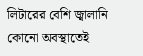লিটারের বেশি জ্বালানি কোনো অবস্থাতেই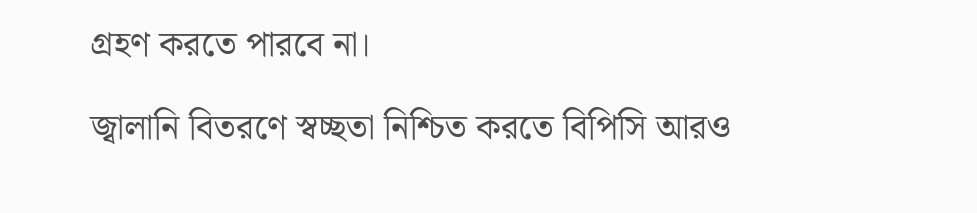গ্রহণ করতে পারবে না।

জ্বালানি বিতরণে স্বচ্ছতা নিশ্চিত করতে বিপিসি আরও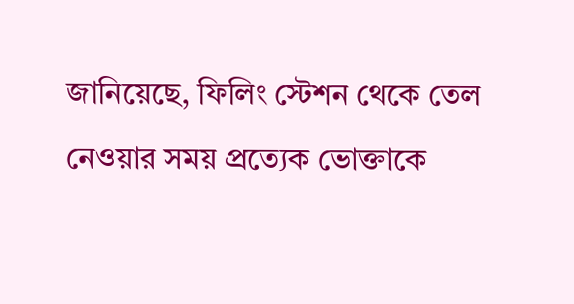জানিয়েছে, ফিলিং স্টেশন থেকে তেল নেওয়ার সময় প্রত্যেক ভোক্তাকে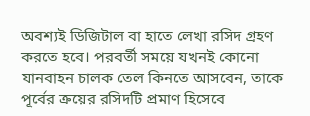অবশ্যই ডিজিটাল বা হাতে লেখা রসিদ গ্রহণ করতে হবে। পরবর্তী সময়ে যখনই কোনো যানবাহন চালক তেল কিনতে আসবেন, তাকে পূর্বের ক্রয়ের রসিদটি প্রমাণ হিসেবে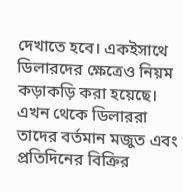দেখাতে হবে। একইসাথে ডিলারদের ক্ষেত্রেও নিয়ম কড়াকড়ি করা হয়েছে। এখন থেকে ডিলাররা তাদের বর্তমান মজুত এবং প্রতিদিনের বিক্রির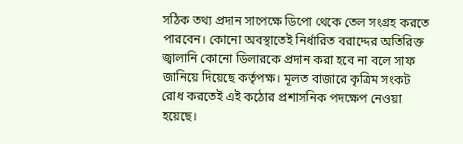সঠিক তথ্য প্রদান সাপেক্ষে ডিপো থেকে তেল সংগ্রহ করতে পারবেন। কোনো অবস্থাতেই নির্ধারিত বরাদ্দের অতিরিক্ত জ্বালানি কোনো ডিলারকে প্রদান করা হবে না বলে সাফ জানিয়ে দিয়েছে কর্তৃপক্ষ। মূলত বাজারে কৃত্রিম সংকট রোধ করতেই এই কঠোর প্রশাসনিক পদক্ষেপ নেওয়া হয়েছে।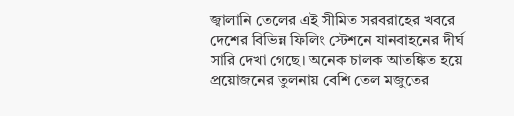জ্বালানি তেলের এই সীমিত সরবরাহের খবরে দেশের বিভিন্ন ফিলিং স্টেশনে যানবাহনের দীর্ঘ সারি দেখা গেছে। অনেক চালক আতঙ্কিত হয়ে প্রয়োজনের তুলনায় বেশি তেল মজুতের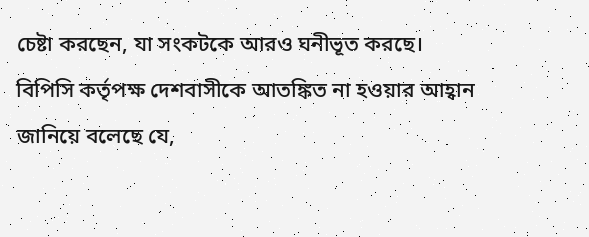চেষ্টা করছেন, যা সংকটকে আরও ঘনীভূত করছে। বিপিসি কর্তৃপক্ষ দেশবাসীকে আতঙ্কিত না হওয়ার আহ্বান জানিয়ে বলেছে যে,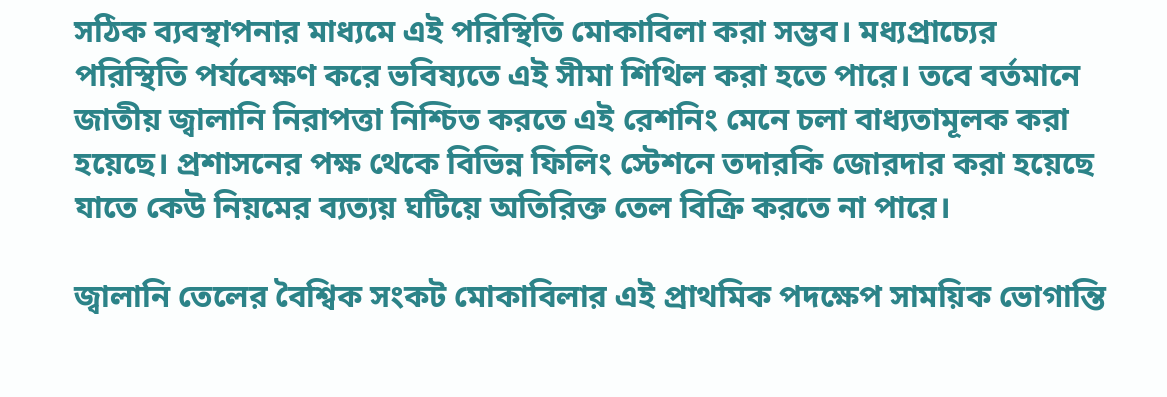সঠিক ব্যবস্থাপনার মাধ্যমে এই পরিস্থিতি মোকাবিলা করা সম্ভব। মধ্যপ্রাচ্যের পরিস্থিতি পর্যবেক্ষণ করে ভবিষ্যতে এই সীমা শিথিল করা হতে পারে। তবে বর্তমানে জাতীয় জ্বালানি নিরাপত্তা নিশ্চিত করতে এই রেশনিং মেনে চলা বাধ্যতামূলক করা হয়েছে। প্রশাসনের পক্ষ থেকে বিভিন্ন ফিলিং স্টেশনে তদারকি জোরদার করা হয়েছে যাতে কেউ নিয়মের ব্যত্যয় ঘটিয়ে অতিরিক্ত তেল বিক্রি করতে না পারে।

জ্বালানি তেলের বৈশ্বিক সংকট মোকাবিলার এই প্রাথমিক পদক্ষেপ সাময়িক ভোগান্তি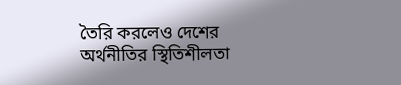তৈরি করলেও দেশের অর্থনীতির স্থিতিশীলতা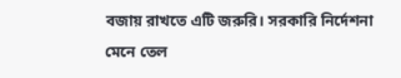বজায় রাখতে এটি জরুরি। সরকারি নির্দেশনা মেনে তেল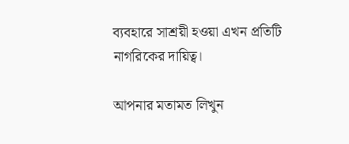ব্যবহারে সাশ্রয়ী হওয়া এখন প্রতিটি নাগরিকের দায়িত্ব।

আপনার মতামত লিখুন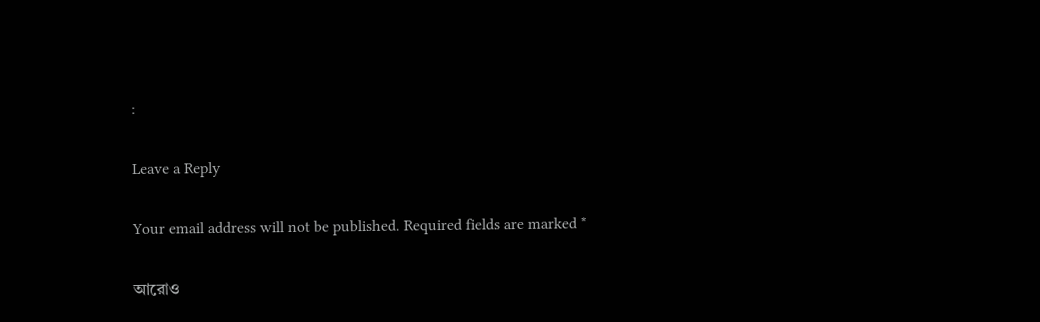:

Leave a Reply

Your email address will not be published. Required fields are marked *

আরোও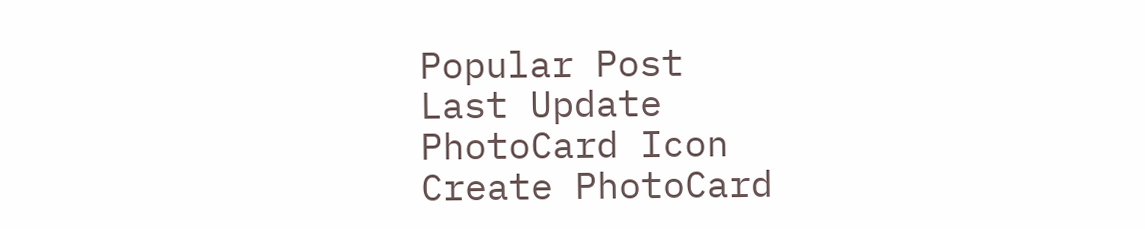Popular Post
Last Update
PhotoCard Icon
Create PhotoCard